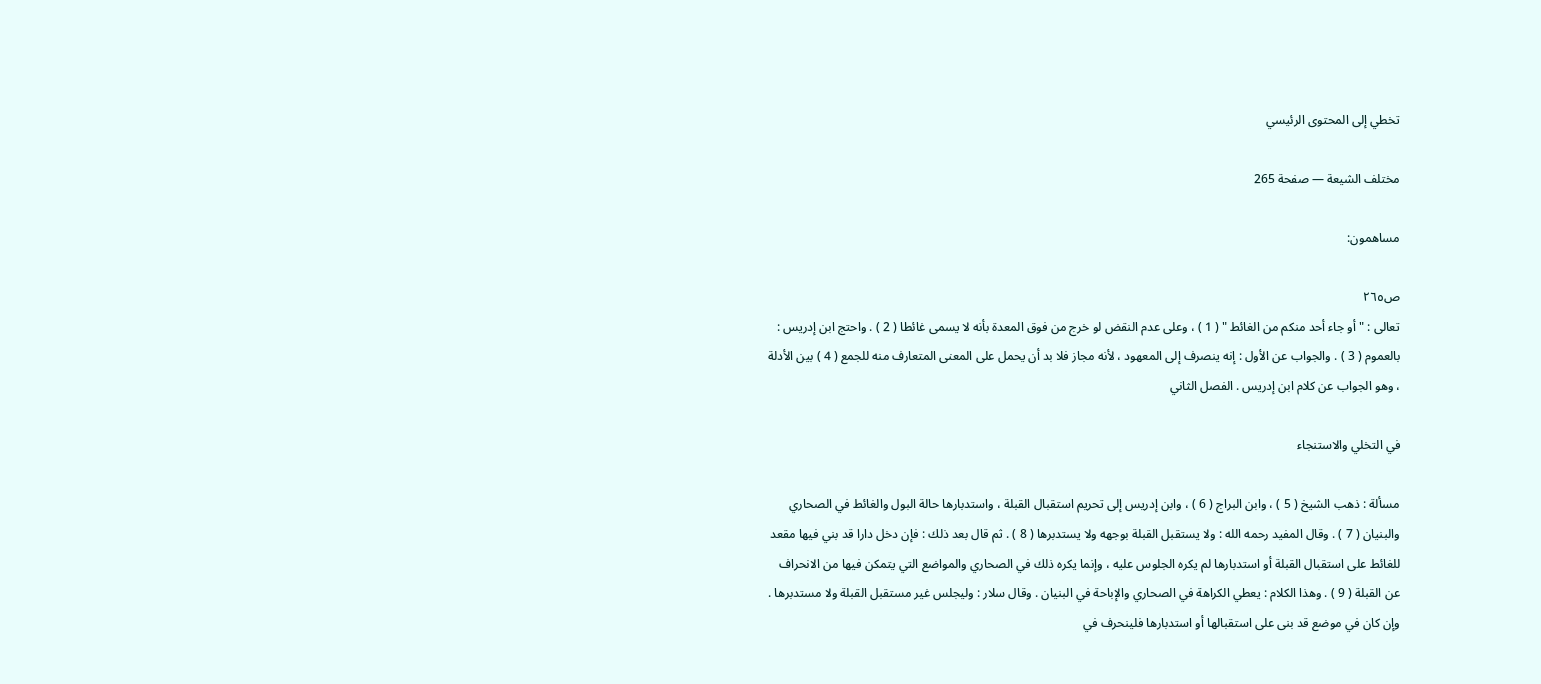تخطي إلى المحتوى الرئيسي

مختلف الشيعة — صفحة 265

مساهمون:

ص٢٦٥
تعالى : " أو جاء أحد منكم من الغائط " ( 1 ) ، وعلى عدم النقض لو خرج من فوق المعدة بأنه لا يسمى غائطا ( 2 ) . واحتج ابن إدريس : بالعموم ( 3 ) . والجواب عن الأول : إنه ينصرف إلى المعهود ، لأنه مجاز فلا بد أن يحمل على المعنى المتعارف منه للجمع ( 4 ) بين الأدلة ، وهو الجواب عن كلام ابن إدريس . الفصل الثاني

في التخلي والاستنجاء

مسألة : ذهب الشيخ ( 5 ) ، وابن البراج ( 6 ) ، وابن إدريس إلى تحريم استقبال القبلة ، واستدبارها حالة البول والغائط في الصحاري والبنيان ( 7 ) . وقال المفيد رحمه الله : ولا يستقبل القبلة بوجهه ولا يستدبرها ( 8 ) . ثم قال بعد ذلك : فإن دخل دارا قد بني فيها مقعد للغائط على استقبال القبلة أو استدبارها لم يكره الجلوس عليه ، وإنما يكره ذلك في الصحاري والمواضع التي يتمكن فيها من الانحراف عن القبلة ( 9 ) . وهذا الكلام : يعطي الكراهة في الصحاري والإباحة في البنيان . وقال سلار : وليجلس غير مستقبل القبلة ولا مستدبرها . وإن كان في موضع قد بنى على استقبالها أو استدبارها فلينحرف في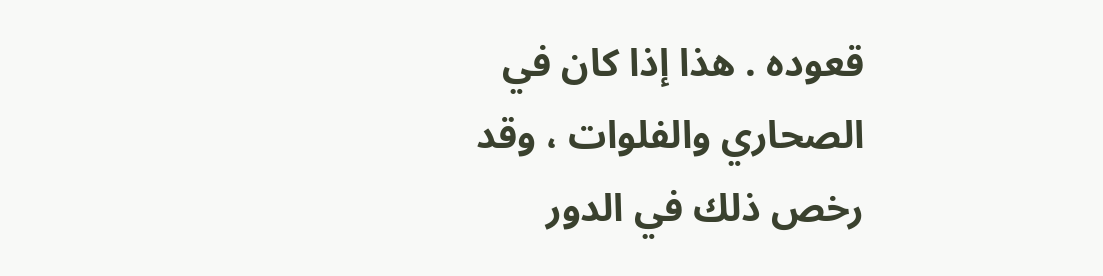قعوده . هذا إذا كان في الصحاري والفلوات ، وقد رخص ذلك في الدور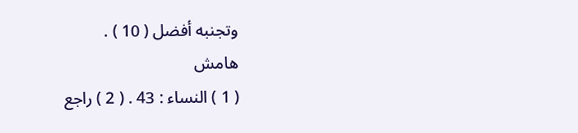وتجنبه أفضل ( 10 ) .
هامش
( 1 ) النساء : 43 . ( 2 ) راجع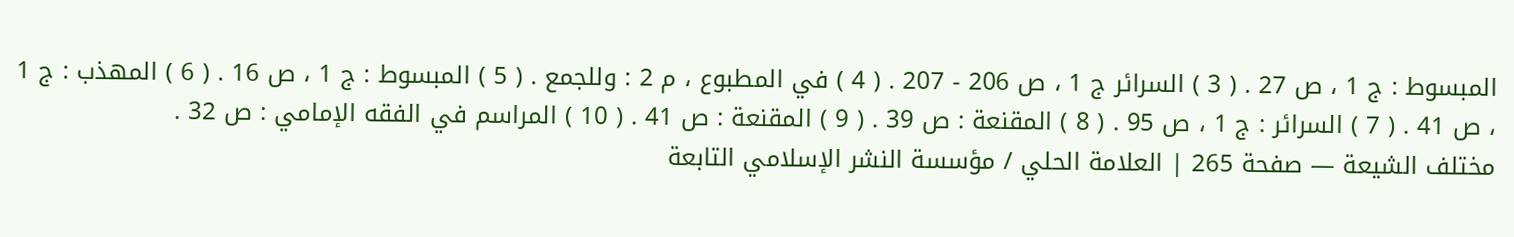المبسوط : ج 1 ، ص 27 . ( 3 ) السرائر ج 1 ، ص 206 - 207 . ( 4 ) في المطبوع ، م 2 : وللجمع . ( 5 ) المبسوط : ج 1 ، ص 16 . ( 6 ) المهذب : ج 1 ، ص 41 . ( 7 ) السرائر : ج 1 ، ص 95 . ( 8 ) المقنعة : ص 39 . ( 9 ) المقنعة : ص 41 . ( 10 ) المراسم في الفقه الإمامي : ص 32 .
مختلف الشيعة — صفحة 265 | العلامة الحلي / مؤسسة النشر الإسلامي التابعة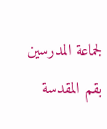لجماعة المدرسين بقم المقدسة